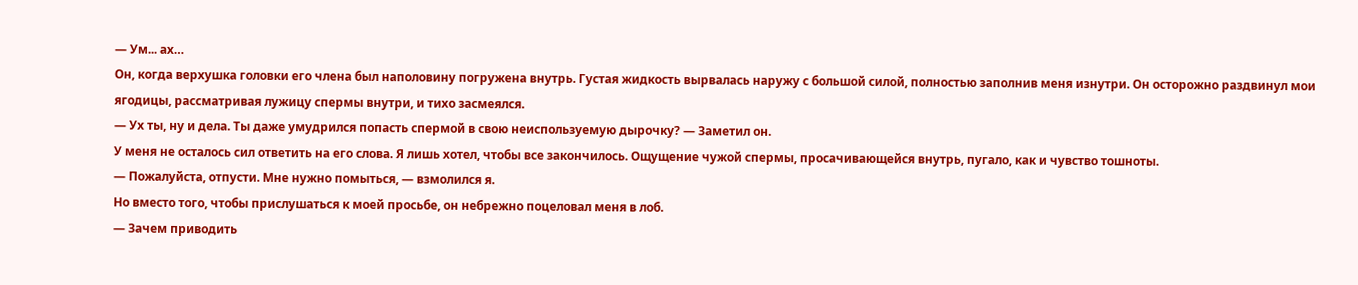— Ум... ах…
Он, когда верхушка головки его члена был наполовину погружена внутрь. Густая жидкость вырвалась наружу с большой силой, полностью заполнив меня изнутри. Он осторожно раздвинул мои ягодицы, рассматривая лужицу спермы внутри, и тихо засмеялся.
— Ух ты, ну и дела. Ты даже умудрился попасть спермой в свою неиспользуемую дырочку? — Заметил он.
У меня не осталось сил ответить на его слова. Я лишь хотел, чтобы все закончилось. Ощущение чужой спермы, просачивающейся внутрь, пугало, как и чувство тошноты.
— Пожалуйста, отпусти. Мне нужно помыться, — взмолился я.
Но вместо того, чтобы прислушаться к моей просьбе, он небрежно поцеловал меня в лоб.
— Зачем приводить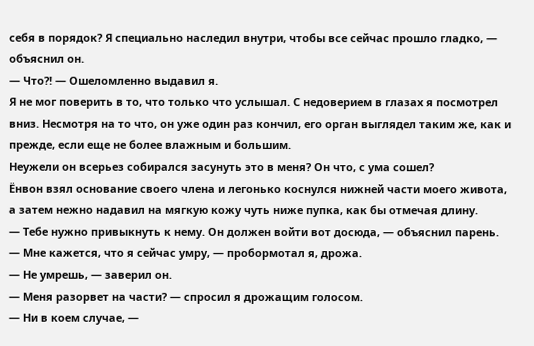себя в порядок? Я специально наследил внутри, чтобы все сейчас прошло гладко, — объяснил он.
— Что?! — Ошеломленно выдавил я.
Я не мог поверить в то, что только что услышал. С недоверием в глазах я посмотрел вниз. Несмотря на то что, он уже один раз кончил, его орган выглядел таким же, как и прежде, если еще не более влажным и большим.
Неужели он всерьез собирался засунуть это в меня? Он что, с ума сошел?
Ёнвон взял основание своего члена и легонько коснулся нижней части моего живота, а затем нежно надавил на мягкую кожу чуть ниже пупка, как бы отмечая длину.
— Тебе нужно привыкнуть к нему. Он должен войти вот досюда, — объяснил парень.
— Мне кажется, что я сейчас умру, — пробормотал я, дрожа.
— Не умрешь, — заверил он.
— Меня разорвет на части? — спросил я дрожащим голосом.
— Ни в коем случае, —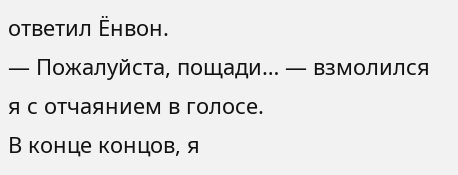ответил Ёнвон.
— Пожалуйста, пощади… — взмолился я с отчаянием в голосе.
В конце концов, я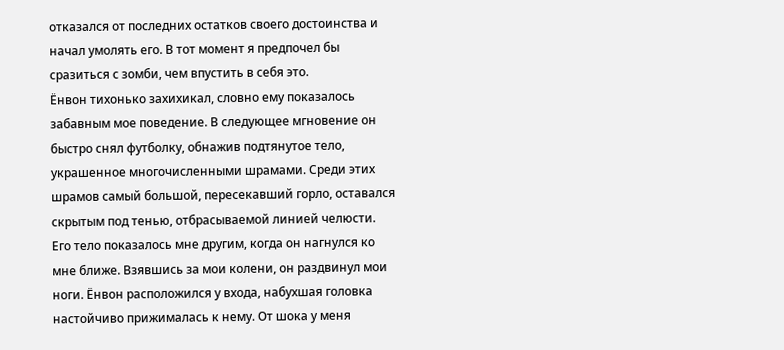отказался от последних остатков своего достоинства и начал умолять его. В тот момент я предпочел бы сразиться с зомби, чем впустить в себя это.
Ёнвон тихонько захихикал, словно ему показалось забавным мое поведение. В следующее мгновение он быстро снял футболку, обнажив подтянутое тело, украшенное многочисленными шрамами. Среди этих шрамов самый большой, пересекавший горло, оставался скрытым под тенью, отбрасываемой линией челюсти.
Его тело показалось мне другим, когда он нагнулся ко мне ближе. Взявшись за мои колени, он раздвинул мои ноги. Ёнвон расположился у входа, набухшая головка настойчиво прижималась к нему. От шока у меня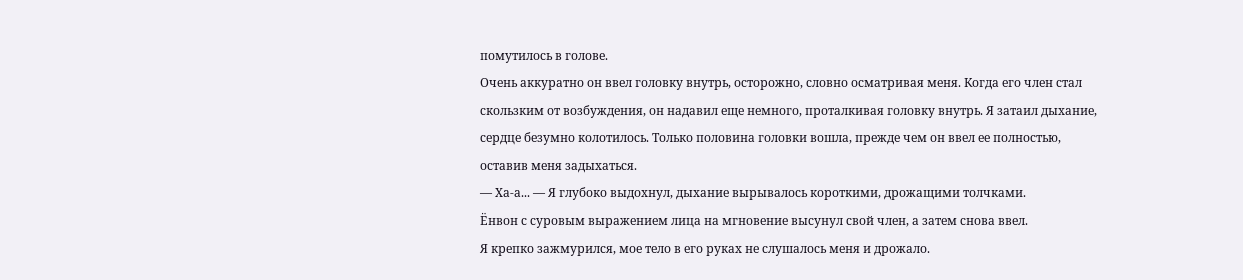помутилось в голове.
Очень аккуратно он ввел головку внутрь, осторожно, словно осматривая меня. Когда его член стал скользким от возбуждения, он надавил еще немного, проталкивая головку внутрь. Я затаил дыхание, сердце безумно колотилось. Только половина головки вошла, прежде чем он ввел ее полностью, оставив меня задыхаться.
— Ха-а... — Я глубоко выдохнул, дыхание вырывалось короткими, дрожащими толчками.
Ёнвон с суровым выражением лица на мгновение высунул свой член, а затем снова ввел.
Я крепко зажмурился, мое тело в его руках не слушалось меня и дрожало.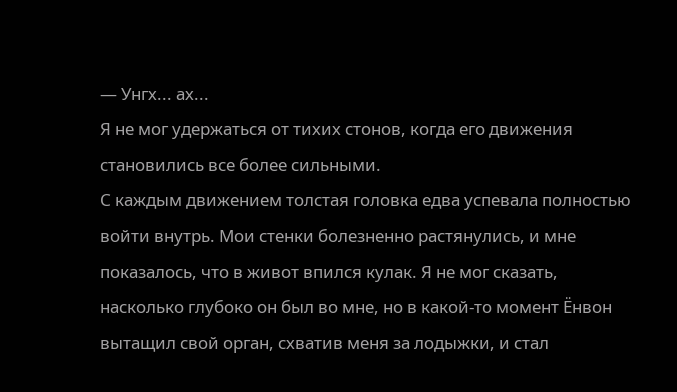— Унгх... ах...
Я не мог удержаться от тихих стонов, когда его движения становились все более сильными.
С каждым движением толстая головка едва успевала полностью войти внутрь. Мои стенки болезненно растянулись, и мне показалось, что в живот впился кулак. Я не мог сказать, насколько глубоко он был во мне, но в какой-то момент Ёнвон вытащил свой орган, схватив меня за лодыжки, и стал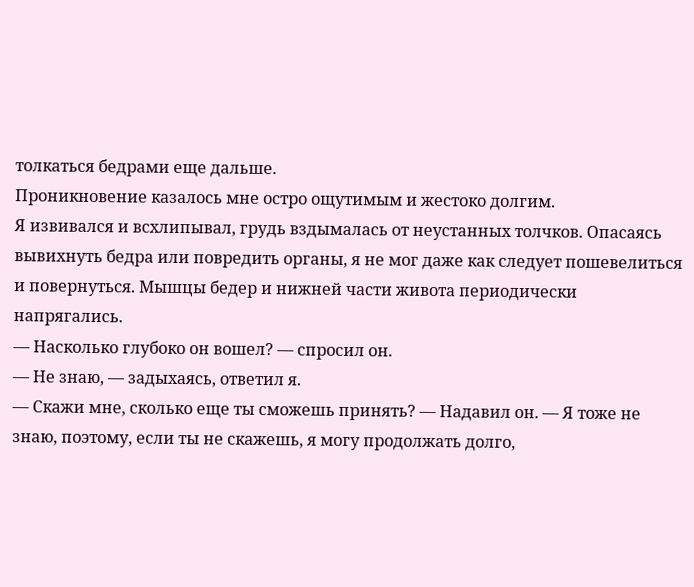толкаться бедрами еще дальше.
Проникновение казалось мне остро ощутимым и жестоко долгим.
Я извивался и всхлипывал, грудь вздымалась от неустанных толчков. Опасаясь вывихнуть бедра или повредить органы, я не мог даже как следует пошевелиться и повернуться. Мышцы бедер и нижней части живота периодически напрягались.
— Насколько глубоко он вошел? — спросил он.
— Не знаю, — задыхаясь, ответил я.
— Скажи мне, сколько еще ты сможешь принять? — Надавил он. — Я тоже не знаю, поэтому, если ты не скажешь, я могу продолжать долго,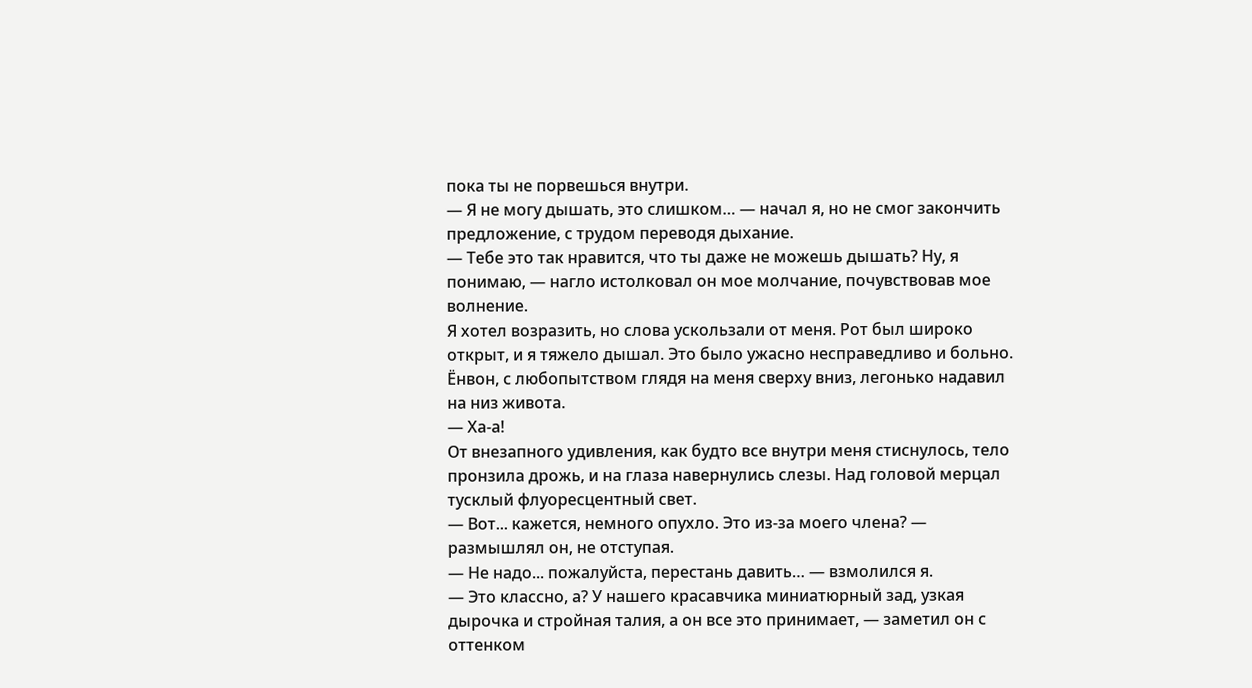пока ты не порвешься внутри.
— Я не могу дышать, это слишком… — начал я, но не смог закончить предложение, с трудом переводя дыхание.
— Тебе это так нравится, что ты даже не можешь дышать? Ну, я понимаю, — нагло истолковал он мое молчание, почувствовав мое волнение.
Я хотел возразить, но слова ускользали от меня. Рот был широко открыт, и я тяжело дышал. Это было ужасно несправедливо и больно.
Ёнвон, с любопытством глядя на меня сверху вниз, легонько надавил на низ живота.
— Ха-а!
От внезапного удивления, как будто все внутри меня стиснулось, тело пронзила дрожь, и на глаза навернулись слезы. Над головой мерцал тусклый флуоресцентный свет.
— Вот... кажется, немного опухло. Это из-за моего члена? — размышлял он, не отступая.
— Не надо... пожалуйста, перестань давить… — взмолился я.
— Это классно, а? У нашего красавчика миниатюрный зад, узкая дырочка и стройная талия, а он все это принимает, — заметил он с оттенком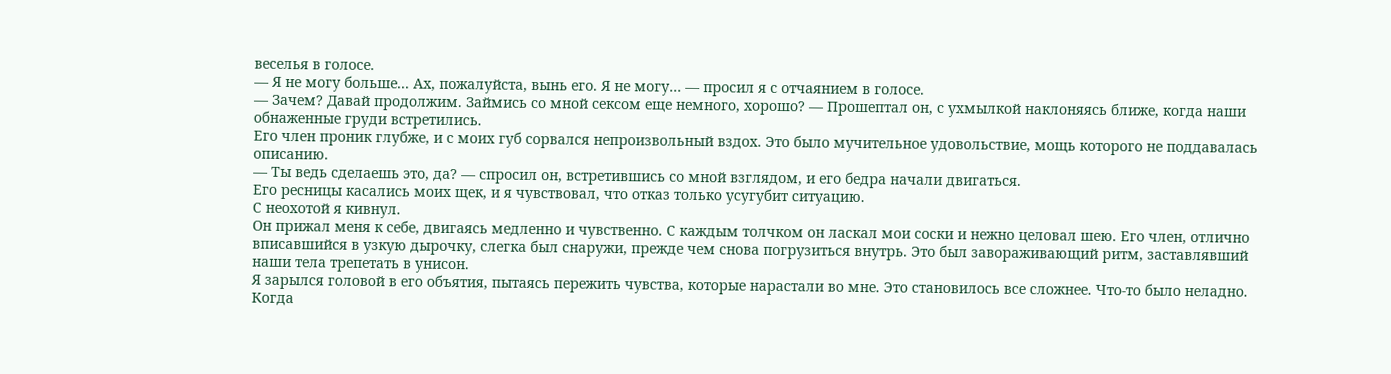веселья в голосе.
— Я не могу больше... Ах, пожалуйста, вынь его. Я не могу… — просил я с отчаянием в голосе.
— Зачем? Давай продолжим. Займись со мной сексом еще немного, хорошо? — Прошептал он, с ухмылкой наклоняясь ближе, когда наши обнаженные груди встретились.
Его член проник глубже, и с моих губ сорвался непроизвольный вздох. Это было мучительное удовольствие, мощь которого не поддавалась описанию.
— Ты ведь сделаешь это, да? — спросил он, встретившись со мной взглядом, и его бедра начали двигаться.
Его ресницы касались моих щек, и я чувствовал, что отказ только усугубит ситуацию.
С неохотой я кивнул.
Он прижал меня к себе, двигаясь медленно и чувственно. С каждым толчком он ласкал мои соски и нежно целовал шею. Его член, отлично вписавшийся в узкую дырочку, слегка был снаружи, прежде чем снова погрузиться внутрь. Это был завораживающий ритм, заставлявший наши тела трепетать в унисон.
Я зарылся головой в его объятия, пытаясь пережить чувства, которые нарастали во мне. Это становилось все сложнее. Что-то было неладно. Когда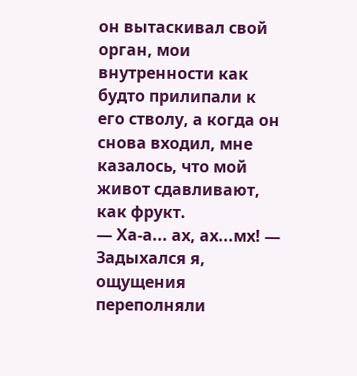он вытаскивал свой орган, мои внутренности как будто прилипали к его стволу, а когда он снова входил, мне казалось, что мой живот сдавливают, как фрукт.
— Ха-а... ах, ах...мх! — Задыхался я, ощущения переполняли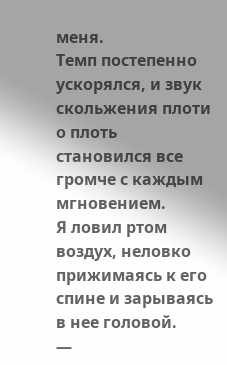меня.
Темп постепенно ускорялся, и звук скольжения плоти о плоть становился все громче с каждым мгновением.
Я ловил ртом воздух, неловко прижимаясь к его спине и зарываясь в нее головой.
—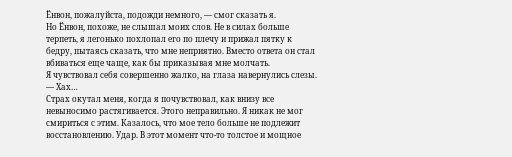Ёнвон, пожалуйста, подожди немного, — смог сказать я.
Но Ёнвон, похоже, не слышал моих слов. Не в силах больше терпеть, я легонько похлопал его по плечу и прижал пятку к бедру, пытаясь сказать, что мне неприятно. Вместо ответа он стал вбиваться еще чаще, как бы приказывая мне молчать.
Я чувствовал себя совершенно жалко, на глаза навернулись слезы.
— Хах…
Страх окутал меня, когда я почувствовал, как внизу все невыносимо растягивается. Этого неправильно. Я никак не мог смириться с этим. Казалось, что мое тело больше не подлежит восстановлению. Удар. В этот момент что-то толстое и мощное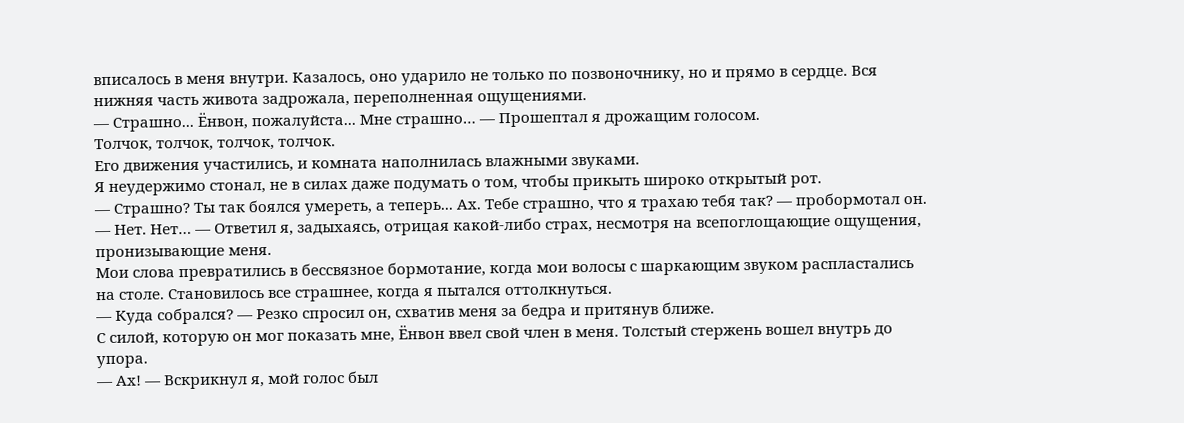вписалось в меня внутри. Казалось, оно ударило не только по позвоночнику, но и прямо в сердце. Вся нижняя часть живота задрожала, переполненная ощущениями.
— Страшно... Ёнвон, пожалуйста... Мне страшно… — Прошептал я дрожащим голосом.
Толчок, толчок, толчок, толчок.
Его движения участились, и комната наполнилась влажными звуками.
Я неудержимо стонал, не в силах даже подумать о том, чтобы прикыть широко открытый рот.
— Страшно? Ты так боялся умереть, а теперь... Ах. Тебе страшно, что я трахаю тебя так? — пробормотал он.
— Нет. Нет… — Ответил я, задыхаясь, отрицая какой-либо страх, несмотря на всепоглощающие ощущения, пронизывающие меня.
Мои слова превратились в бессвязное бормотание, когда мои волосы с шаркающим звуком распластались на столе. Становилось все страшнее, когда я пытался оттолкнуться.
— Куда собрался? — Резко спросил он, схватив меня за бедра и притянув ближе.
С силой, которую он мог показать мне, Ёнвон ввел свой член в меня. Толстый стержень вошел внутрь до упора.
— Ах! — Вскрикнул я, мой голос был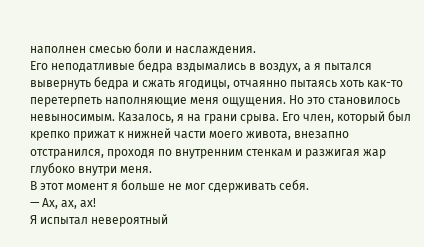наполнен смесью боли и наслаждения.
Его неподатливые бедра вздымались в воздух, а я пытался вывернуть бедра и сжать ягодицы, отчаянно пытаясь хоть как-то перетерпеть наполняющие меня ощущения. Но это становилось невыносимым. Казалось, я на грани срыва. Его член, который был крепко прижат к нижней части моего живота, внезапно отстранился, проходя по внутренним стенкам и разжигая жар глубоко внутри меня.
В этот момент я больше не мог сдерживать себя.
— Ах, ах, ах!
Я испытал невероятный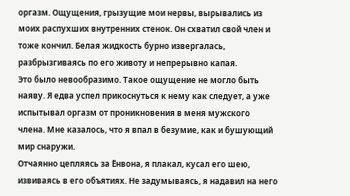оргазм. Ощущения, грызущие мои нервы, вырывались из моих распухших внутренних стенок. Он схватил свой член и тоже кончил. Белая жидкость бурно извергалась, разбрызгиваясь по его животу и непрерывно капая.
Это было невообразимо. Такое ощущение не могло быть наяву. Я едва успел прикоснуться к нему как следует, а уже испытывал оргазм от проникновения в меня мужского члена. Мне казалось, что я впал в безумие, как и бушующий мир снаружи.
Отчаянно цепляясь за Ёнвона, я плакал, кусал его шею, извиваясь в его объятиях. Не задумываясь, я надавил на него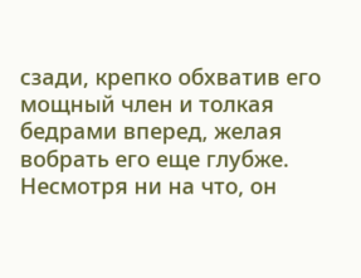сзади, крепко обхватив его мощный член и толкая бедрами вперед, желая вобрать его еще глубже.
Несмотря ни на что, он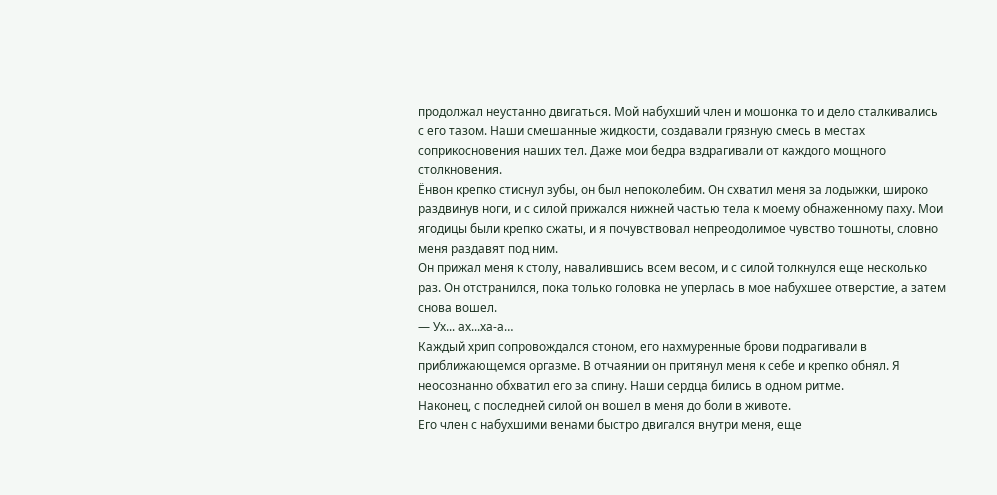продолжал неустанно двигаться. Мой набухший член и мошонка то и дело сталкивались с его тазом. Наши смешанные жидкости, создавали грязную смесь в местах соприкосновения наших тел. Даже мои бедра вздрагивали от каждого мощного столкновения.
Ёнвон крепко стиснул зубы, он был непоколебим. Он схватил меня за лодыжки, широко раздвинув ноги, и с силой прижался нижней частью тела к моему обнаженному паху. Мои ягодицы были крепко сжаты, и я почувствовал непреодолимое чувство тошноты, словно меня раздавят под ним.
Он прижал меня к столу, навалившись всем весом, и с силой толкнулся еще несколько раз. Он отстранился, пока только головка не уперлась в мое набухшее отверстие, а затем снова вошел.
— Ух... ах...ха-а…
Каждый хрип сопровождался стоном, его нахмуренные брови подрагивали в приближающемся оргазме. В отчаянии он притянул меня к себе и крепко обнял. Я неосознанно обхватил его за спину. Наши сердца бились в одном ритме.
Наконец, с последней силой он вошел в меня до боли в животе.
Его член с набухшими венами быстро двигался внутри меня, еще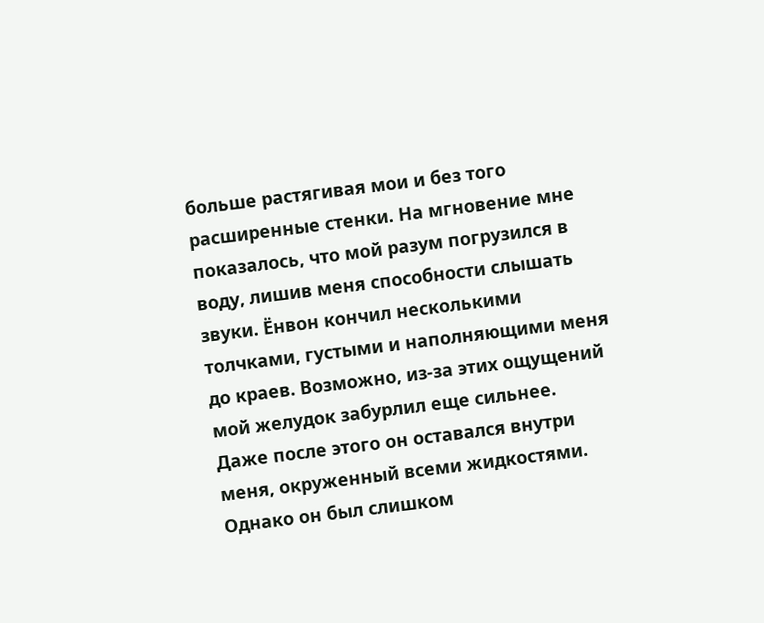больше растягивая мои и без того расширенные стенки. На мгновение мне показалось, что мой разум погрузился в воду, лишив меня способности слышать звуки. Ёнвон кончил несколькими толчками, густыми и наполняющими меня до краев. Возможно, из-за этих ощущений мой желудок забурлил еще сильнее.
Даже после этого он оставался внутри меня, окруженный всеми жидкостями. Однако он был слишком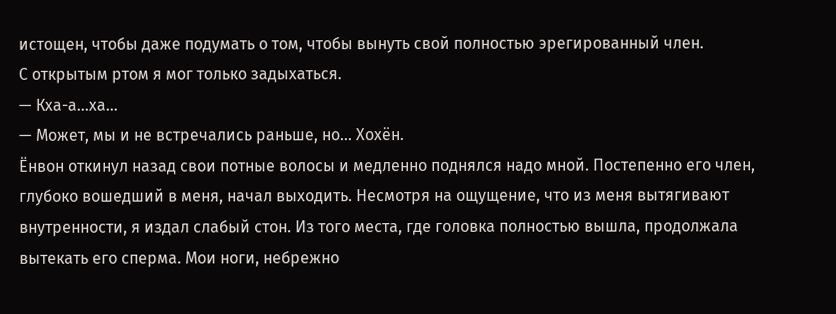истощен, чтобы даже подумать о том, чтобы вынуть свой полностью эрегированный член.
С открытым ртом я мог только задыхаться.
— Кха-а…ха…
— Может, мы и не встречались раньше, но... Хохён.
Ёнвон откинул назад свои потные волосы и медленно поднялся надо мной. Постепенно его член, глубоко вошедший в меня, начал выходить. Несмотря на ощущение, что из меня вытягивают внутренности, я издал слабый стон. Из того места, где головка полностью вышла, продолжала вытекать его сперма. Мои ноги, небрежно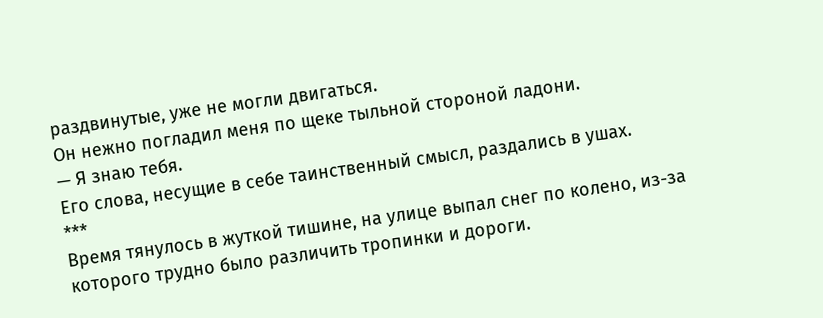раздвинутые, уже не могли двигаться.
Он нежно погладил меня по щеке тыльной стороной ладони.
— Я знаю тебя.
Его слова, несущие в себе таинственный смысл, раздались в ушах.
***
Время тянулось в жуткой тишине, на улице выпал снег по колено, из-за которого трудно было различить тропинки и дороги.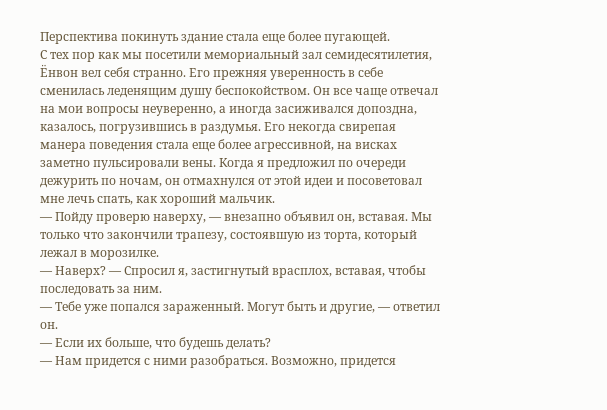Перспектива покинуть здание стала еще более пугающей.
С тех пор как мы посетили мемориальный зал семидесятилетия, Ёнвон вел себя странно. Его прежняя уверенность в себе сменилась леденящим душу беспокойством. Он все чаще отвечал на мои вопросы неуверенно, а иногда засиживался допоздна, казалось, погрузившись в раздумья. Его некогда свирепая манера поведения стала еще более агрессивной, на висках заметно пульсировали вены. Когда я предложил по очереди дежурить по ночам, он отмахнулся от этой идеи и посоветовал мне лечь спать, как хороший мальчик.
— Пойду проверю наверху, — внезапно объявил он, вставая. Мы только что закончили трапезу, состоявшую из торта, который лежал в морозилке.
— Наверх? — Спросил я, застигнутый врасплох, вставая, чтобы последовать за ним.
— Тебе уже попался зараженный. Могут быть и другие, — ответил он.
— Если их больше, что будешь делать?
— Нам придется с ними разобраться. Возможно, придется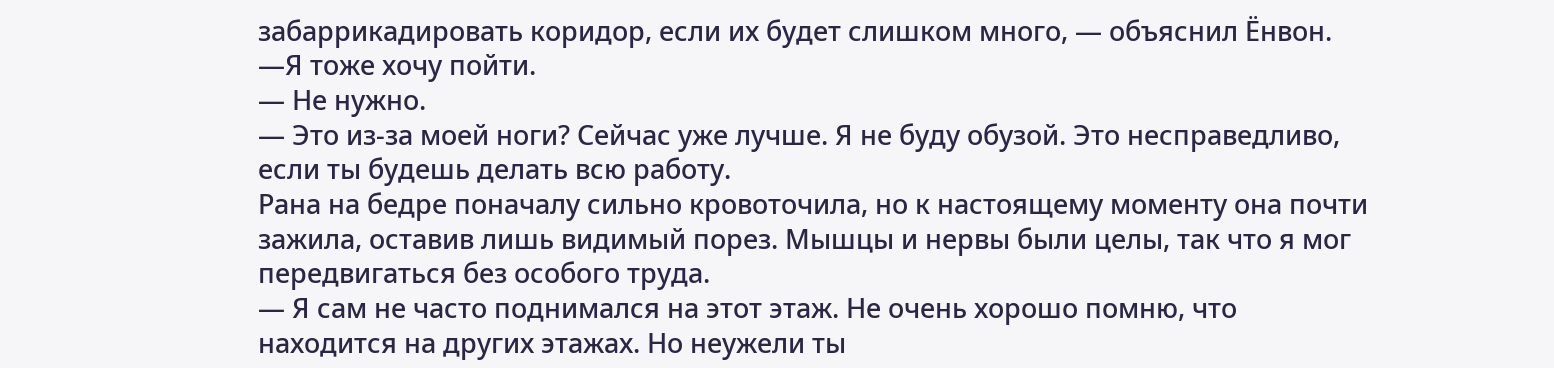забаррикадировать коридор, если их будет слишком много, — объяснил Ёнвон.
—Я тоже хочу пойти.
— Не нужно.
— Это из-за моей ноги? Сейчас уже лучше. Я не буду обузой. Это несправедливо, если ты будешь делать всю работу.
Рана на бедре поначалу сильно кровоточила, но к настоящему моменту она почти зажила, оставив лишь видимый порез. Мышцы и нервы были целы, так что я мог передвигаться без особого труда.
— Я сам не часто поднимался на этот этаж. Не очень хорошо помню, что находится на других этажах. Но неужели ты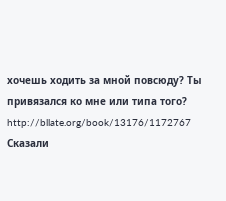хочешь ходить за мной повсюду? Ты привязался ко мне или типа того?
http://bllate.org/book/13176/1172767
Сказали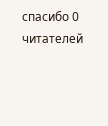спасибо 0 читателей